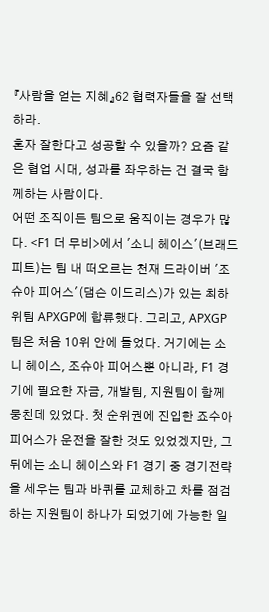『사람을 얻는 지혜』62 협력자들을 잘 선택하라.
혼자 잘한다고 성공할 수 있을까? 요즘 같은 협업 시대, 성과를 좌우하는 건 결국 함께하는 사람이다.
어떤 조직이든 팀으로 움직이는 경우가 많다. <F1 더 무비>에서 '소니 헤이스'(브래드 피트)는 팀 내 떠오르는 천재 드라이버 '조슈아 피어스'(댐슨 이드리스)가 있는 최하위팀 APXGP에 합류했다. 그리고, APXGP팀은 처음 10위 안에 들었다. 거기에는 소니 헤이스, 조슈아 피어스뿐 아니라, F1 경기에 필요한 자금, 개발팀, 지원팀이 함께 뭉친데 있었다. 첫 순위권에 진입한 죠수아 피어스가 운전을 잘한 것도 있었겠지만, 그 뒤에는 소니 헤이스와 F1 경기 중 경기전략을 세우는 팀과 바퀴를 교체하고 차를 점검하는 지원팀이 하나가 되었기에 가능한 일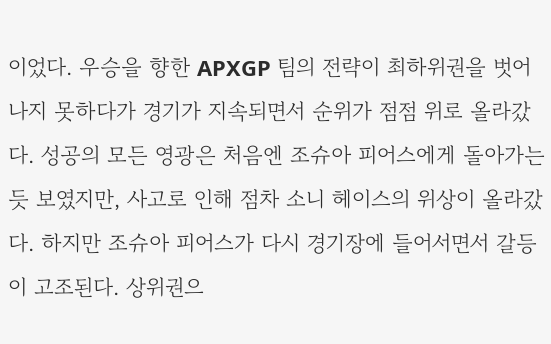이었다. 우승을 향한 APXGP 팀의 전략이 최하위권을 벗어나지 못하다가 경기가 지속되면서 순위가 점점 위로 올라갔다. 성공의 모든 영광은 처음엔 조슈아 피어스에게 돌아가는 듯 보였지만, 사고로 인해 점차 소니 헤이스의 위상이 올라갔다. 하지만 조슈아 피어스가 다시 경기장에 들어서면서 갈등이 고조된다. 상위권으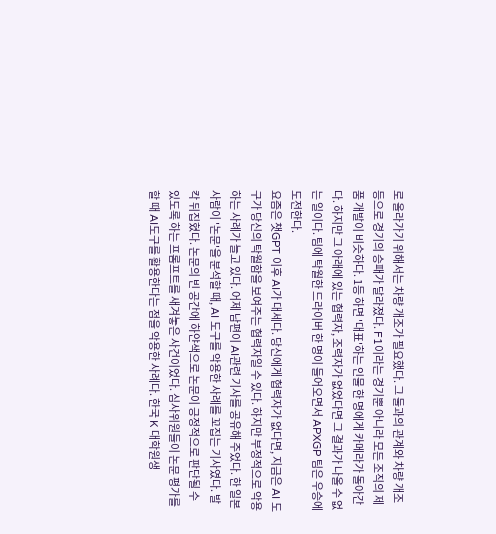로 올라가기 위해서는 차량 개조가 필요했다. 그 둘과의 관계와 차량 개조 등으로 경기의 승패가 달라졌다. F1이라는 경기뿐 아니라 모든 조직의 제품 개발이 비슷하다. 1등 하면 '대표'하는 인물 한 명에게 카메라가 돌아간다. 하지만 그 아래에 있는 협력자, 조력자가 없었다면 그 결과가 나올 수 없는 일이다. 팀에 탁월한 드라이버 한 명이 들어오면서 APXGP 팀은 우승에 도전한다.
요즘은 챗GPT 이후 AI가 대세다. 당신에게 협력자가 없다면, 지금은 AI 도구가 당신의 탁월함을 보여주는 협력자일 수 있다. 하지만 부정적으로 악용하는 사례가 늘고 있다. 어제 남편이 AI관련 기사를 공유해 주었다. 한 일본 사람이 '논문'을 분석할 때, AI 도구를 악용한 사례를 꼬집는 기사였다. 발칵 뒤집혔다. 논문의 빈 공간에 하얀색으로 논문이 긍정적으로 판단될 수 있도록 하는 프롬프트를 새겨놓은 사건이었다. 심사위원들이 논문 평가를 할 때 AI도구를 활용한다는 점을 악용한 사례다. 한국 K 대학원생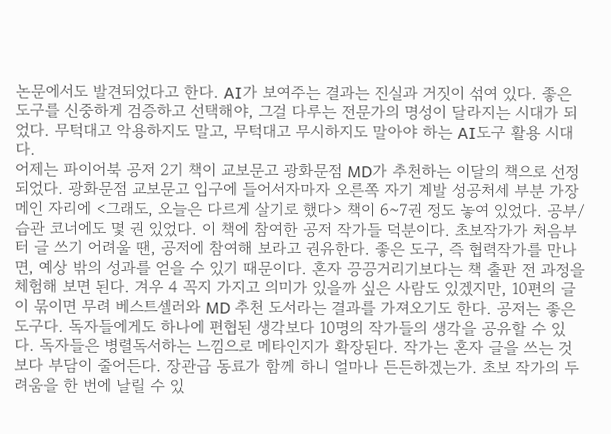논문에서도 발견되었다고 한다. AI가 보여주는 결과는 진실과 거짓이 섞여 있다. 좋은 도구를 신중하게 검증하고 선택해야, 그걸 다루는 전문가의 명성이 달라지는 시대가 되었다. 무턱대고 악용하지도 말고, 무턱대고 무시하지도 말아야 하는 AI도구 활용 시대다.
어제는 파이어북 공저 2기 책이 교보문고 광화문점 MD가 추천하는 이달의 책으로 선정되었다. 광화문점 교보문고 입구에 들어서자마자 오른쪽 자기 계발 성공처세 부분 가장 메인 자리에 <그래도, 오늘은 다르게 살기로 했다> 책이 6~7권 정도 놓여 있었다. 공부/습관 코너에도 몇 권 있었다. 이 책에 참여한 공저 작가들 덕분이다. 초보작가가 처음부터 글 쓰기 어려울 땐, 공저에 참여해 보라고 권유한다. 좋은 도구, 즉 협력작가를 만나면, 예상 밖의 성과를 얻을 수 있기 때문이다. 혼자 끙끙거리기보다는 책 출판 전 과정을 체험해 보면 된다. 겨우 4 꼭지 가지고 의미가 있을까 싶은 사람도 있겠지만, 10편의 글이 묶이면 무려 베스트셀러와 MD 추천 도서라는 결과를 가져오기도 한다. 공저는 좋은 도구다. 독자들에게도 하나에 편협된 생각보다 10명의 작가들의 생각을 공유할 수 있다. 독자들은 병렬독서하는 느낌으로 메타인지가 확장된다. 작가는 혼자 글을 쓰는 것보다 부담이 줄어든다. 장관급 동료가 함께 하니 얼마나 든든하겠는가. 초보 작가의 두려움을 한 번에 날릴 수 있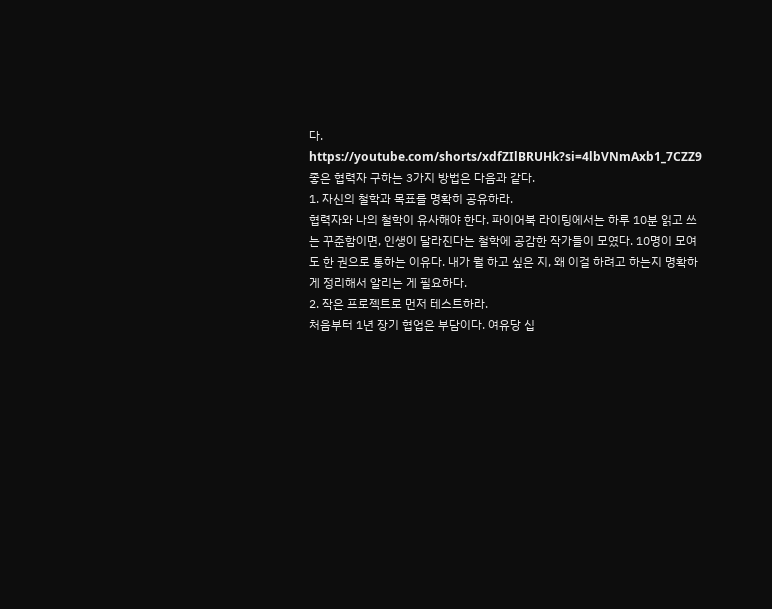다.
https://youtube.com/shorts/xdfZIlBRUHk?si=4lbVNmAxb1_7CZZ9
좋은 협력자 구하는 3가지 방법은 다음과 같다.
1. 자신의 철학과 목표를 명확히 공유하라.
협력자와 나의 철학이 유사해야 한다. 파이어북 라이팅에서는 하루 10분 읽고 쓰는 꾸준함이면, 인생이 달라진다는 철학에 공감한 작가들이 모였다. 10명이 모여도 한 권으로 통하는 이유다. 내가 뭘 하고 싶은 지, 왜 이걸 하려고 하는지 명확하게 정리해서 알리는 게 필요하다.
2. 작은 프로젝트로 먼저 테스트하라.
처음부터 1년 장기 협업은 부담이다. 여유당 십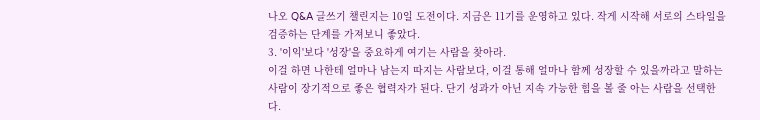나오 Q&A 글쓰기 챌린지는 10일 도전이다. 지금은 11기를 운영하고 있다. 작게 시작해 서로의 스타일을 검증하는 단계를 가져보니 좋았다.
3. '이익'보다 '성장'을 중요하게 여기는 사람을 찾아라.
이걸 하면 나한테 얼마나 남는지 따지는 사람보다, 이걸 통해 얼마나 함께 성장할 수 있을까라고 말하는 사람이 장기적으로 좋은 협력자가 된다. 단기 성과가 아닌 지속 가능한 힘을 볼 줄 아는 사람을 선택한다.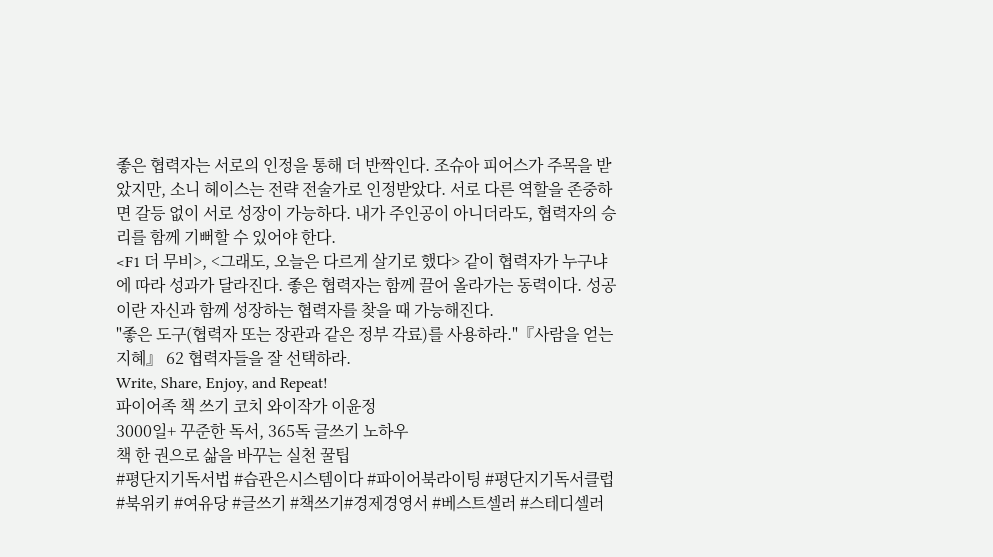좋은 협력자는 서로의 인정을 통해 더 반짝인다. 조슈아 피어스가 주목을 받았지만, 소니 헤이스는 전략 전술가로 인정받았다. 서로 다른 역할을 존중하면 갈등 없이 서로 성장이 가능하다. 내가 주인공이 아니더라도, 협력자의 승리를 함께 기뻐할 수 있어야 한다.
<F1 더 무비>, <그래도, 오늘은 다르게 살기로 했다> 같이 협력자가 누구냐에 따라 성과가 달라진다. 좋은 협력자는 함께 끌어 올라가는 동력이다. 성공이란 자신과 함께 성장하는 협력자를 찾을 때 가능해진다.
"좋은 도구(협력자 또는 장관과 같은 정부 각료)를 사용하라."『사람을 얻는 지혜』 62 협력자들을 잘 선택하라.
Write, Share, Enjoy, and Repeat!
파이어족 책 쓰기 코치 와이작가 이윤정
3000일+ 꾸준한 독서, 365독 글쓰기 노하우
책 한 권으로 삶을 바꾸는 실천 꿀팁
#평단지기독서법 #습관은시스템이다 #파이어북라이팅 #평단지기독서클럽 #북위키 #여유당 #글쓰기 #책쓰기#경제경영서 #베스트셀러 #스테디셀러